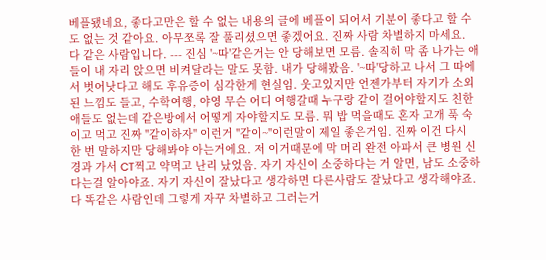베플됐네요, 좋다고만은 할 수 없는 내용의 글에 베플이 되어서 기분이 좋다고 할 수도 없는 것 같아요. 아무쪼록 잘 풀리셨으면 좋겠어요. 진짜 사람 차별하지 마세요. 다 같은 사람입니다. --- 진심 '~따'같은거는 안 당해보면 모름. 솔직히 막 좀 나가는 애들이 내 자리 앉으면 비켜달라는 말도 못함. 내가 당해봤음. '~따'당하고 나서 그 따에서 벗어낫다고 해도 후유증이 심각한게 현실임. 웃고있지만 언젠가부터 자기가 소외된 느낌도 들고, 수학여행, 야영 무슨 어디 여행갈때 누구랑 같이 걸어야할지도 친한 애들도 없는데 같은방에서 어떻게 자야할지도 모름. 뭐 밥 먹을때도 혼자 고개 푹 숙이고 먹고 진짜 "같이하자" 이런거 "같이~"이런말이 제일 좋은거임. 진짜 이건 다시 한 번 말하지만 당해봐야 아는거에요. 저 이거때문에 막 머리 완전 아파서 큰 병원 신경과 가서 CT찍고 약먹고 난리 났었음. 자기 자신이 소중하다는 거 알면, 남도 소중하다는걸 알아야죠. 자기 자신이 잘났다고 생각하면 다른사람도 잘났다고 생각해야죠. 다 똑같은 사람인데 그렇게 자꾸 차별하고 그러는거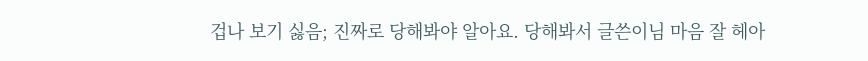겁나 보기 싫음; 진짜로 당해봐야 알아요. 당해봐서 글쓴이님 마음 잘 헤아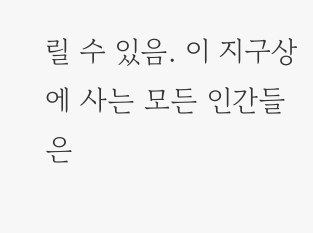릴 수 있음. 이 지구상에 사는 모든 인간들은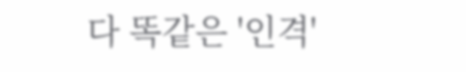다 똑같은 '인격'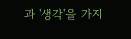과 '생각'을 가지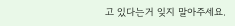고 있다는거 잊지 말아주세요.